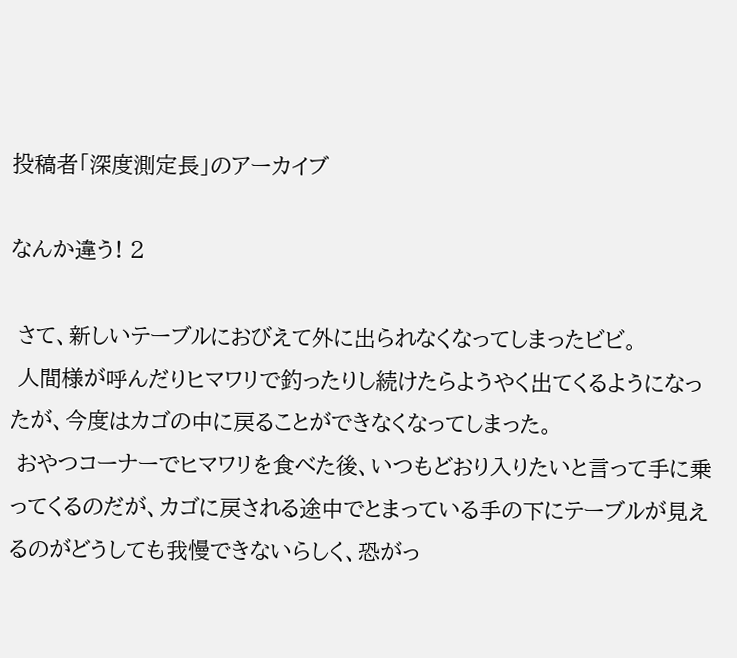投稿者「深度測定長」のアーカイブ

なんか違う! 2

 さて、新しいテーブルにおびえて外に出られなくなってしまったビビ。
 人間様が呼んだりヒマワリで釣ったりし続けたらようやく出てくるようになったが、今度はカゴの中に戻ることができなくなってしまった。
 おやつコーナーでヒマワリを食べた後、いつもどおり入りたいと言って手に乗ってくるのだが、カゴに戻される途中でとまっている手の下にテーブルが見えるのがどうしても我慢できないらしく、恐がっ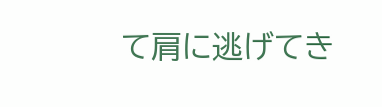て肩に逃げてき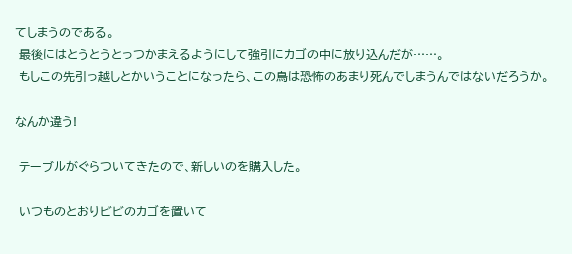てしまうのである。
 最後にはとうとうとっつかまえるようにして強引にカゴの中に放り込んだが……。
 もしこの先引っ越しとかいうことになったら、この鳥は恐怖のあまり死んでしまうんではないだろうか。

なんか違う!

 テーブルがぐらついてきたので、新しいのを購入した。

 いつものとおりビビのカゴを置いて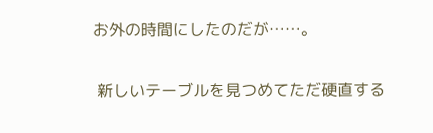お外の時間にしたのだが……。

 新しいテーブルを見つめてただ硬直する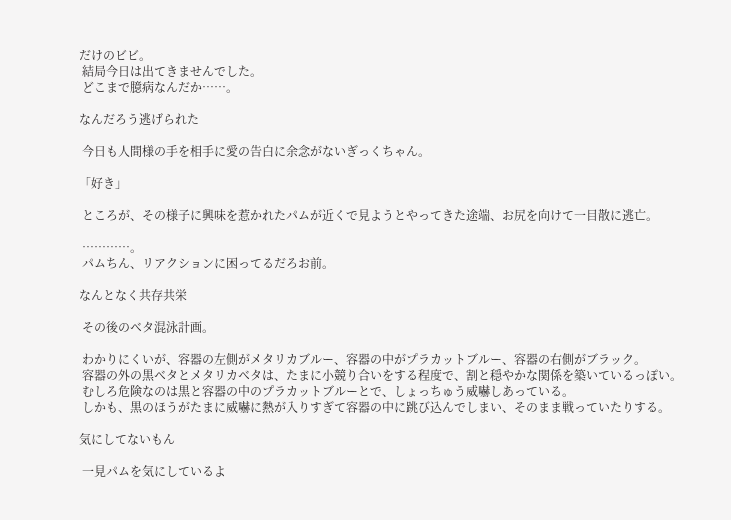だけのビビ。
 結局今日は出てきませんでした。
 どこまで臆病なんだか……。

なんだろう逃げられた

 今日も人間様の手を相手に愛の告白に余念がないぎっくちゃん。

「好き」

 ところが、その様子に興味を惹かれたパムが近くで見ようとやってきた途端、お尻を向けて一目散に逃亡。

 …………。
 パムちん、リアクションに困ってるだろお前。

なんとなく共存共栄

 その後のベタ混泳計画。

 わかりにくいが、容器の左側がメタリカブルー、容器の中がプラカットブルー、容器の右側がブラック。
 容器の外の黒ベタとメタリカベタは、たまに小競り合いをする程度で、割と穏やかな関係を築いているっぽい。
 むしろ危険なのは黒と容器の中のプラカットブルーとで、しょっちゅう威嚇しあっている。
 しかも、黒のほうがたまに威嚇に熱が入りすぎて容器の中に跳び込んでしまい、そのまま戦っていたりする。

気にしてないもん

 一見パムを気にしているよ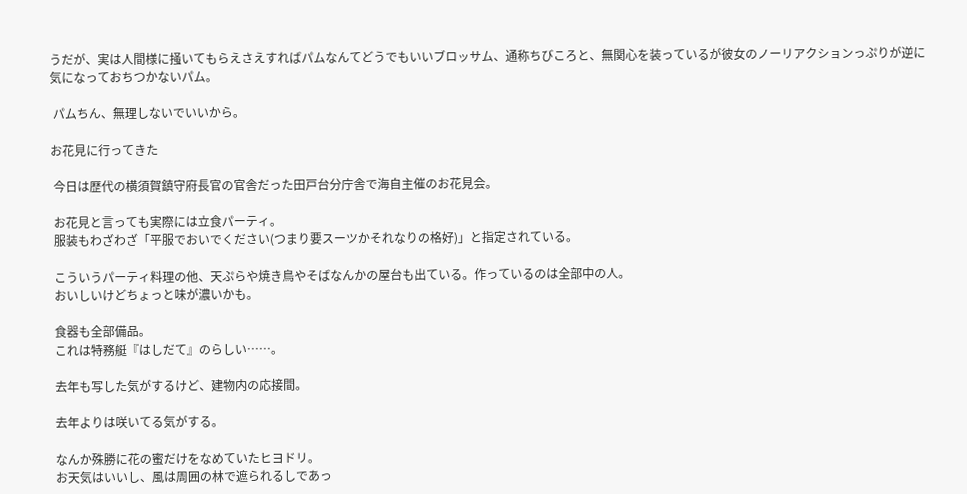うだが、実は人間様に掻いてもらえさえすればパムなんてどうでもいいブロッサム、通称ちびころと、無関心を装っているが彼女のノーリアクションっぷりが逆に気になっておちつかないパム。

 パムちん、無理しないでいいから。

お花見に行ってきた

 今日は歴代の横須賀鎮守府長官の官舎だった田戸台分庁舎で海自主催のお花見会。

 お花見と言っても実際には立食パーティ。
 服装もわざわざ「平服でおいでください(つまり要スーツかそれなりの格好)」と指定されている。

 こういうパーティ料理の他、天ぷらや焼き鳥やそばなんかの屋台も出ている。作っているのは全部中の人。
 おいしいけどちょっと味が濃いかも。

 食器も全部備品。
 これは特務艇『はしだて』のらしい……。

 去年も写した気がするけど、建物内の応接間。

 去年よりは咲いてる気がする。

 なんか殊勝に花の蜜だけをなめていたヒヨドリ。
 お天気はいいし、風は周囲の林で遮られるしであっ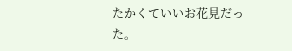たかくていいお花見だった。